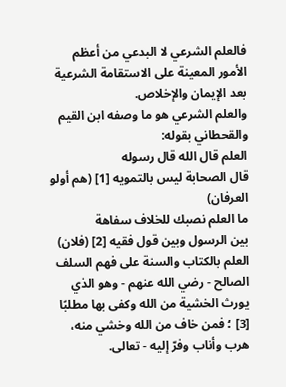فالعلم الشرعي لا البدعي من أعظم الأمور المعينة على الاستقامة الشرعية بعد الإيمان والإخلاص.
والعلم الشرعي هو ما وصفه ابن القيم والقحطاني بقوله:
العلم قال الله قال رسوله
قال الصحابة ليس بالتمويه [1] (هم أولو العرفان)
ما العلم نصبك للخلاف سفاهة
بين الرسول وبين قول فقيه [2] (فلان)
العلم بالكتاب والسنة على فهم السلف الصالح - رضي الله عنهم - وهو الذي يورث الخشية من الله وكفى بها مطلبًا [3] ؛ فمن خاف من الله وخشي منه، هرب وأناب وفرّ إليه - تعالى.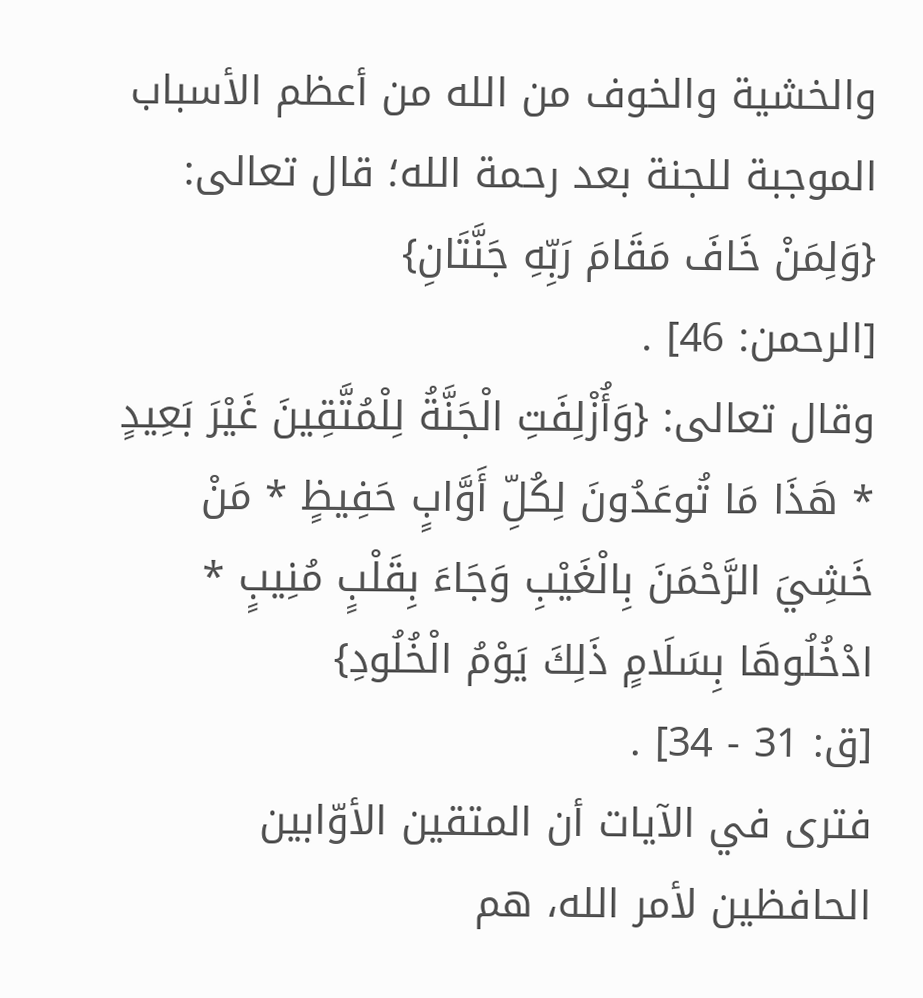والخشية والخوف من الله من أعظم الأسباب الموجبة للجنة بعد رحمة الله؛ قال تعالى: {وَلِمَنْ خَافَ مَقَامَ رَبِّهِ جَنَّتَانِ}
[الرحمن: 46] .
وقال تعالى: {وَأُزْلِفَتِ الْجَنَّةُ لِلْمُتَّقِينَ غَيْرَ بَعِيدٍ * هَذَا مَا تُوعَدُونَ لِكُلِّ أَوَّابٍ حَفِيظٍ * مَنْ خَشِيَ الرَّحْمَنَ بِالْغَيْبِ وَجَاءَ بِقَلْبٍ مُنِيبٍ * ادْخُلُوهَا بِسَلَامٍ ذَلِكَ يَوْمُ الْخُلُودِ}
[ق: 31 - 34] .
فترى في الآيات أن المتقين الأوّابين الحافظين لأمر الله، هم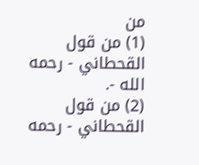من
(1) من قول القحطاني - رحمه الله -.
(2) من قول القحطاني - رحمه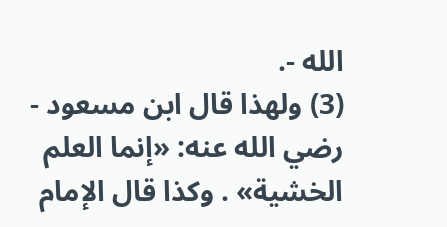الله -.
(3) ولهذا قال ابن مسعود - رضي الله عنه: «إنما العلم الخشية» . وكذا قال الإمام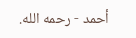أحمد - رحمه الله.